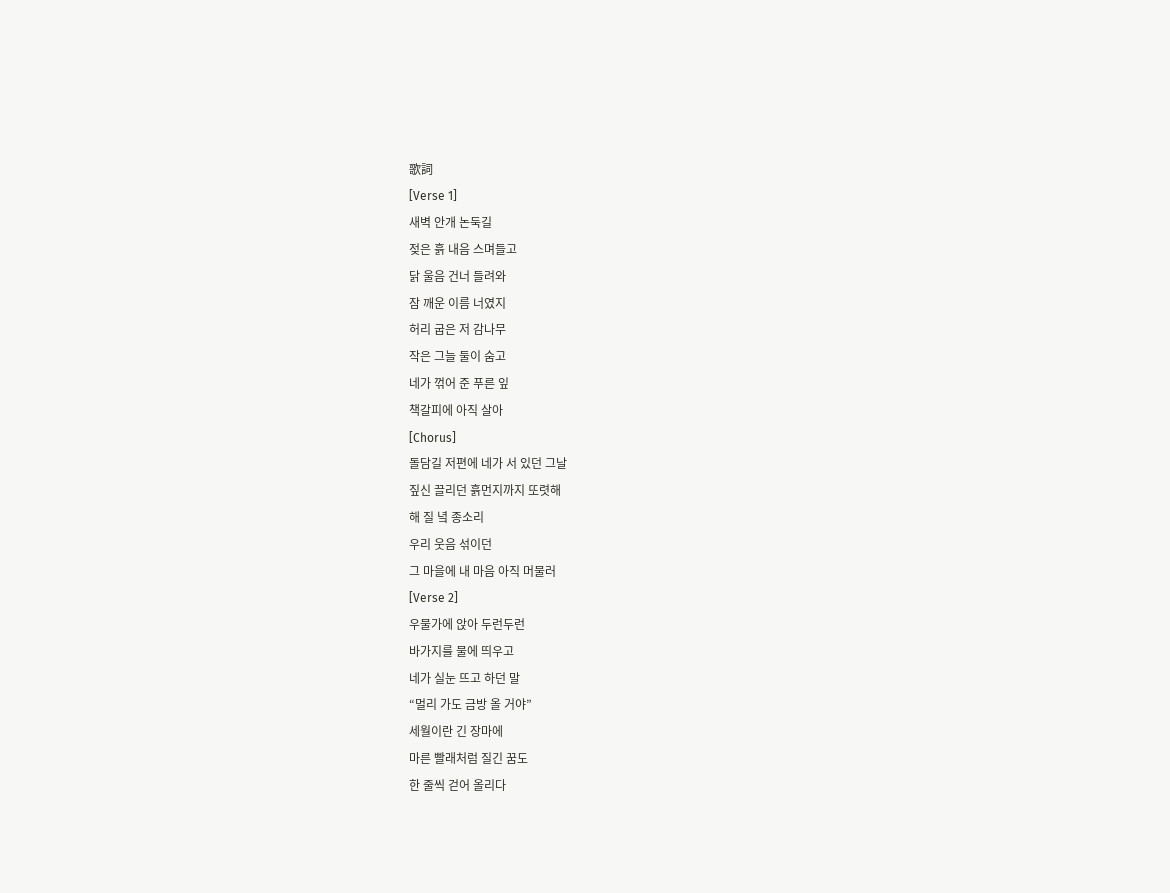歌詞
[Verse 1]
새벽 안개 논둑길
젖은 흙 내음 스며들고
닭 울음 건너 들려와
잠 깨운 이름 너였지
허리 굽은 저 감나무
작은 그늘 둘이 숨고
네가 꺾어 준 푸른 잎
책갈피에 아직 살아
[Chorus]
돌담길 저편에 네가 서 있던 그날
짚신 끌리던 흙먼지까지 또렷해
해 질 녘 종소리
우리 웃음 섞이던
그 마을에 내 마음 아직 머물러
[Verse 2]
우물가에 앉아 두런두런
바가지를 물에 띄우고
네가 실눈 뜨고 하던 말
“멀리 가도 금방 올 거야”
세월이란 긴 장마에
마른 빨래처럼 질긴 꿈도
한 줄씩 걷어 올리다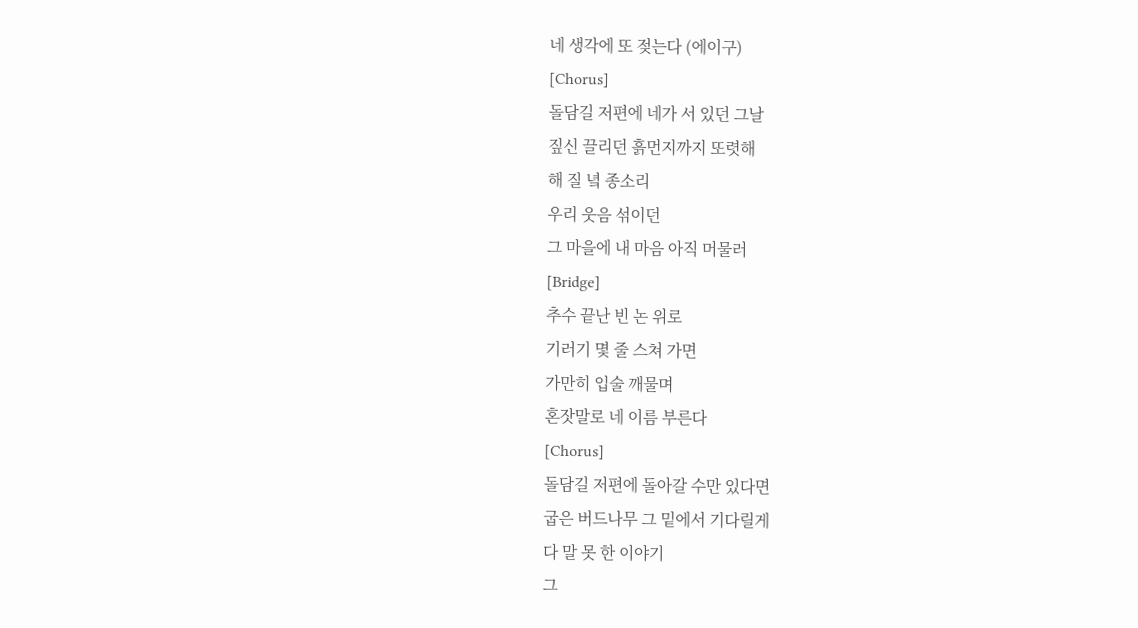네 생각에 또 젖는다 (에이구)
[Chorus]
돌담길 저편에 네가 서 있던 그날
짚신 끌리던 흙먼지까지 또렷해
해 질 녘 종소리
우리 웃음 섞이던
그 마을에 내 마음 아직 머물러
[Bridge]
추수 끝난 빈 논 위로
기러기 몇 줄 스쳐 가면
가만히 입술 깨물며
혼잣말로 네 이름 부른다
[Chorus]
돌담길 저편에 돌아갈 수만 있다면
굽은 버드나무 그 밑에서 기다릴게
다 말 못 한 이야기
그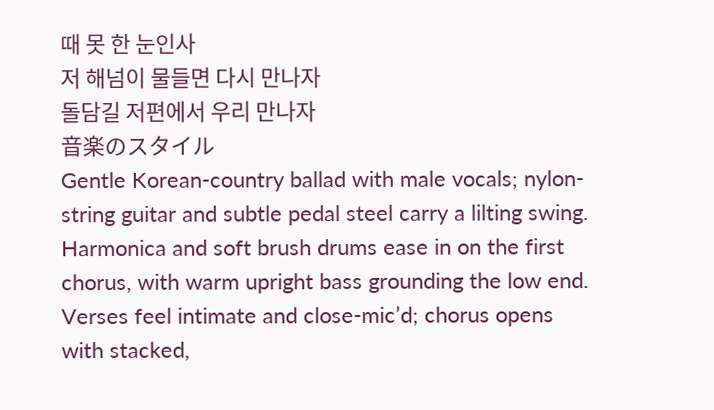때 못 한 눈인사
저 해넘이 물들면 다시 만나자
돌담길 저편에서 우리 만나자
音楽のスタイル
Gentle Korean-country ballad with male vocals; nylon-string guitar and subtle pedal steel carry a lilting swing. Harmonica and soft brush drums ease in on the first chorus, with warm upright bass grounding the low end. Verses feel intimate and close-mic’d; chorus opens with stacked,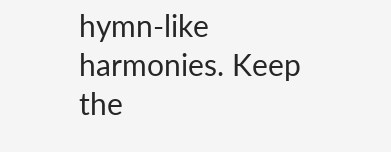hymn-like harmonies. Keep the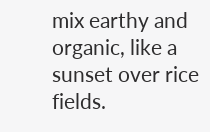mix earthy and organic, like a sunset over rice fields.